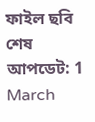ফাইল ছবি
শেষ আপডেট: 1 March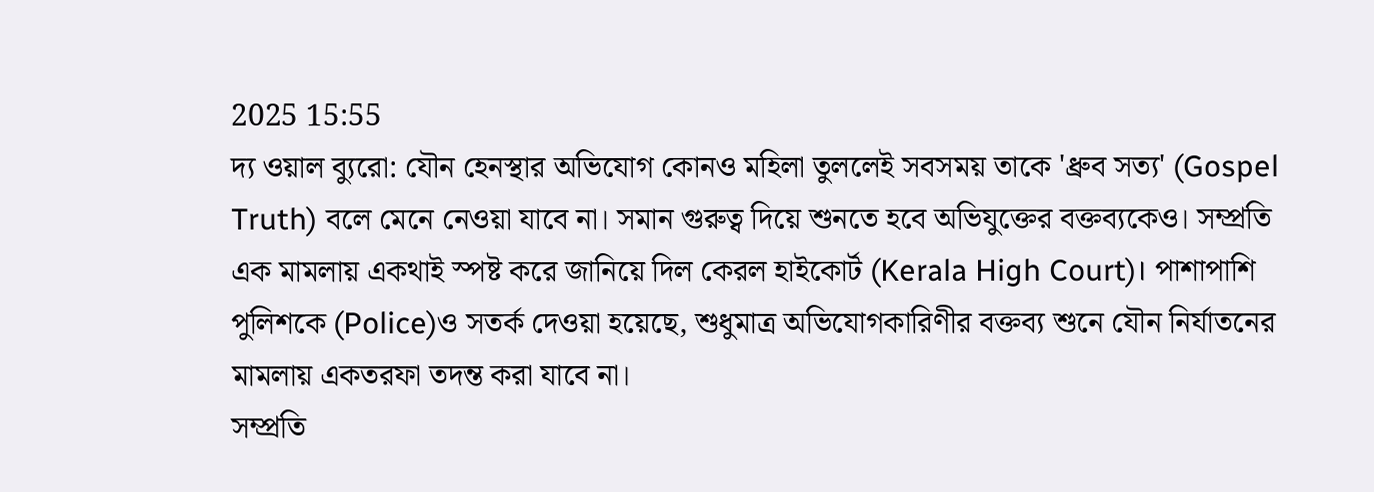2025 15:55
দ্য ওয়াল ব্যুরো: যৌন হেনস্থার অভিযোগ কোনও মহিলা তুললেই সবসময় তাকে 'ধ্রুব সত্য' (Gospel Truth) বলে মেনে নেওয়া যাবে না। সমান গুরুত্ব দিয়ে শুনতে হবে অভিযুক্তের বক্তব্যকেও। সম্প্রতি এক মামলায় একথাই স্পষ্ট করে জানিয়ে দিল কেরল হাইকোর্ট (Kerala High Court)। পাশাপাশি পুলিশকে (Police)ও সতর্ক দেওয়া হয়েছে, শুধুমাত্র অভিযোগকারিণীর বক্তব্য শুনে যৌন নির্যাতনের মামলায় একতরফা তদন্ত করা যাবে না।
সম্প্রতি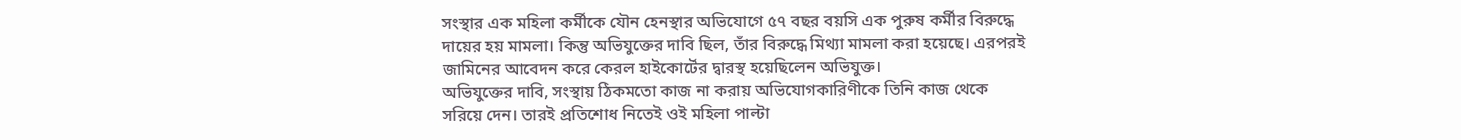সংস্থার এক মহিলা কর্মীকে যৌন হেনস্থার অভিযোগে ৫৭ বছর বয়সি এক পুরুষ কর্মীর বিরুদ্ধে দায়ের হয় মামলা। কিন্তু অভিযুক্তের দাবি ছিল, তাঁর বিরুদ্ধে মিথ্যা মামলা করা হয়েছে। এরপরই জামিনের আবেদন করে কেরল হাইকোর্টের দ্বারস্থ হয়েছিলেন অভিযুক্ত।
অভিযুক্তের দাবি, সংস্থায় ঠিকমতো কাজ না করায় অভিযোগকারিণীকে তিনি কাজ থেকে সরিয়ে দেন। তারই প্রতিশোধ নিতেই ওই মহিলা পাল্টা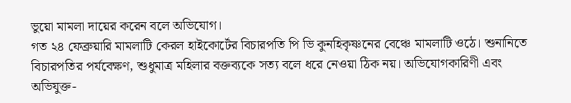ভুয়ো মামলা দায়ের করেন বলে অভিযোগ।
গত ২৪ ফেব্রুয়ারি মামলাটি কেরল হাইকোর্টের বিচারপতি পি ভি কুনহিকৃষ্ণনের বেঞ্চে মামলাটি ওঠে। শুনানিতে বিচারপতির পর্যবেক্ষণ, শুধুমাত্র মহিলার বক্তব্যকে সত্য বলে ধরে নেওয়া ঠিক নয়। অভিযোগকারিণী এবং অভিযুক্ত-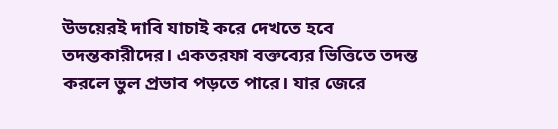উভয়েরই দাবি যাচাই করে দেখতে হবে তদন্তকারীদের। একতরফা বক্তব্যের ভিত্তিতে তদন্ত করলে ভুল প্রভাব পড়তে পারে। যার জেরে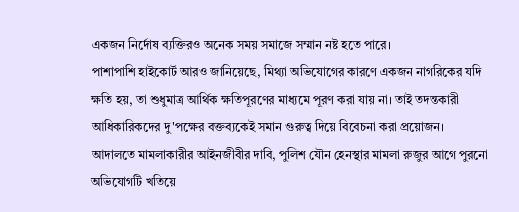একজন নির্দোষ ব্যক্তিরও অনেক সময় সমাজে সম্মান নষ্ট হতে পারে।
পাশাপাশি হাইকোর্ট আরও জানিয়েছে, মিথ্যা অভিযোগের কারণে একজন নাগরিকের যদি ক্ষতি হয়, তা শুধুমাত্র আর্থিক ক্ষতিপূরণের মাধ্যমে পূরণ করা যায় না। তাই তদন্তকারী আধিকারিকদের দু'পক্ষের বক্তব্যকেই সমান গুরুত্ব দিয়ে বিবেচনা করা প্রয়োজন।
আদালতে মামলাকারীর আইনজীবীর দাবি, পুলিশ যৌন হেনস্থার মামলা রুজুর আগে পুরনো অভিযোগটি খতিয়ে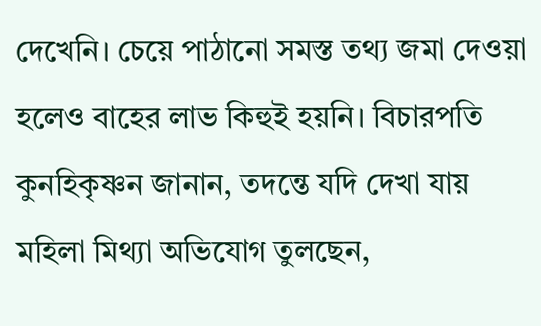দেখেনি। চেয়ে পাঠানো সমস্ত তথ্য জমা দেওয়া হলেও বাহের লাভ কিহুই হয়নি। বিচারপতি কুনহিকৃষ্ণন জানান, তদন্তে যদি দেখা যায় মহিলা মিথ্যা অভিযোগ তুলছেন,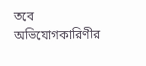তবে অভিযোগকারিণীর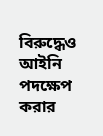বিরুদ্ধেও আইনি পদক্ষেপ করার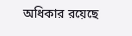অধিকার রয়েছে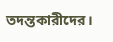তদন্তকারীদের।